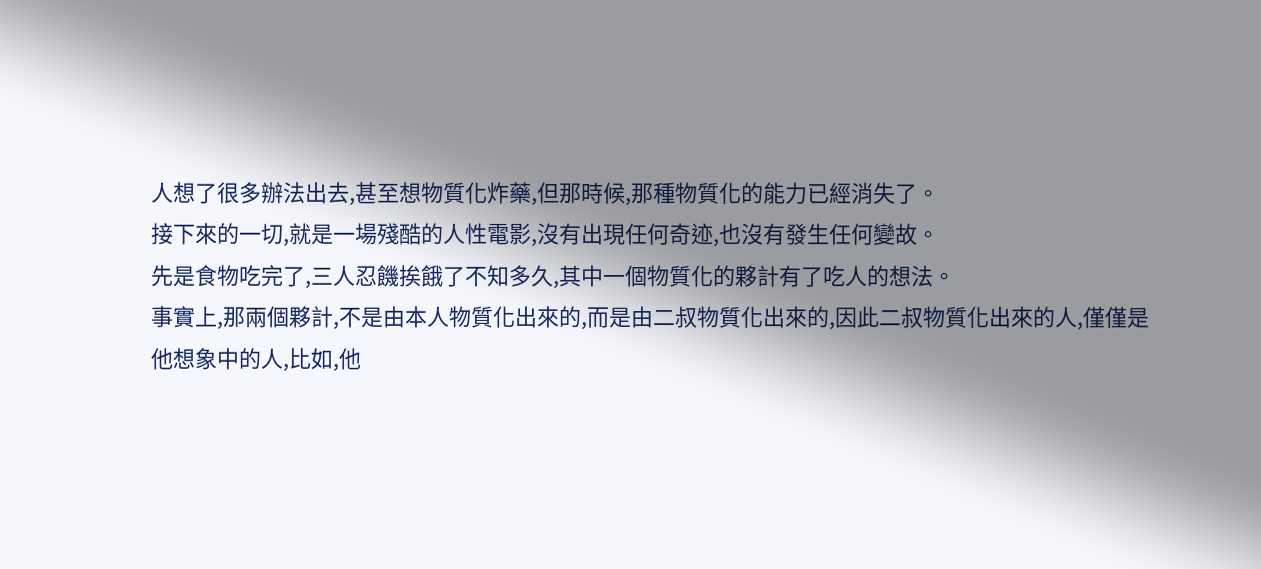人想了很多辦法出去,甚至想物質化炸藥,但那時候,那種物質化的能力已經消失了。
接下來的一切,就是一場殘酷的人性電影,沒有出現任何奇迹,也沒有發生任何變故。
先是食物吃完了,三人忍饑挨餓了不知多久,其中一個物質化的夥計有了吃人的想法。
事實上,那兩個夥計,不是由本人物質化出來的,而是由二叔物質化出來的,因此二叔物質化出來的人,僅僅是他想象中的人,比如,他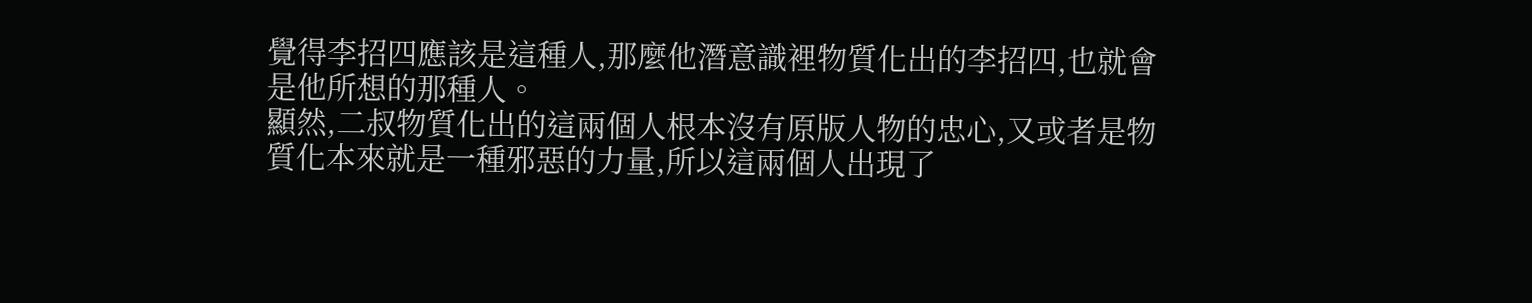覺得李招四應該是這種人,那麼他潛意識裡物質化出的李招四,也就會是他所想的那種人。
顯然,二叔物質化出的這兩個人根本沒有原版人物的忠心,又或者是物質化本來就是一種邪惡的力量,所以這兩個人出現了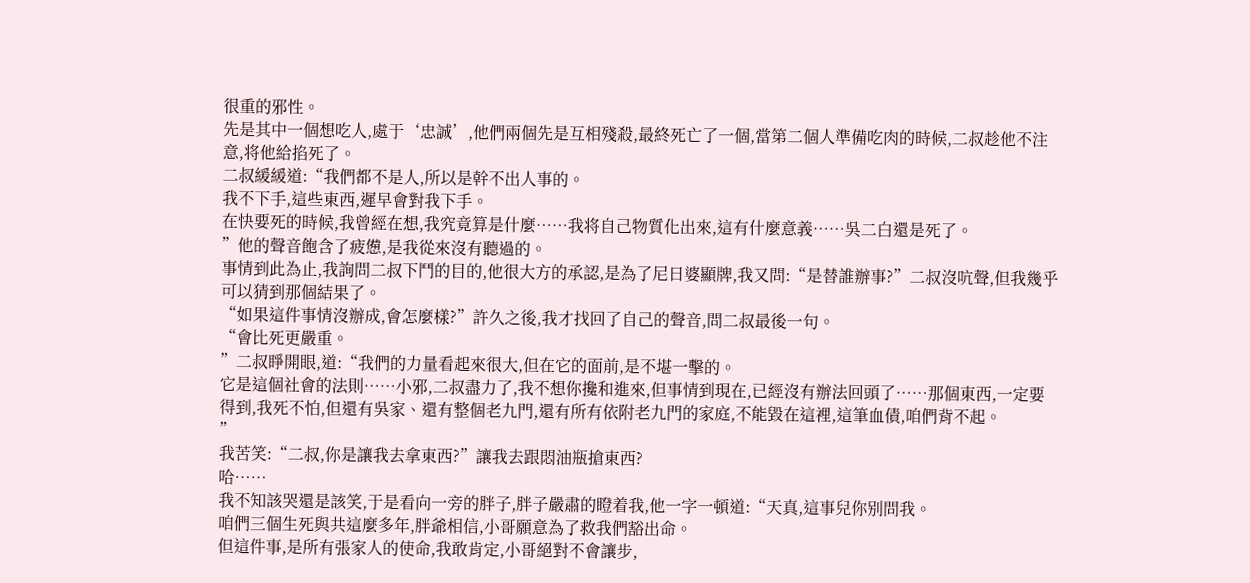很重的邪性。
先是其中一個想吃人,處于‘忠誠’,他們兩個先是互相殘殺,最終死亡了一個,當第二個人準備吃肉的時候,二叔趁他不注意,将他給掐死了。
二叔緩緩道:“我們都不是人,所以是幹不出人事的。
我不下手,這些東西,遲早會對我下手。
在快要死的時候,我曾經在想,我究竟算是什麼……我将自己物質化出來,這有什麼意義……吳二白還是死了。
”他的聲音飽含了疲憊,是我從來沒有聽過的。
事情到此為止,我詢問二叔下鬥的目的,他很大方的承認,是為了尼日婆顯牌,我又問:“是替誰辦事?”二叔沒吭聲,但我幾乎可以猜到那個結果了。
“如果這件事情沒辦成,會怎麼樣?”許久之後,我才找回了自己的聲音,問二叔最後一句。
“會比死更嚴重。
”二叔睜開眼,道:“我們的力量看起來很大,但在它的面前,是不堪一擊的。
它是這個社會的法則……小邪,二叔盡力了,我不想你攙和進來,但事情到現在,已經沒有辦法回頭了……那個東西,一定要得到,我死不怕,但還有吳家、還有整個老九門,還有所有依附老九門的家庭,不能毀在這裡,這筆血債,咱們背不起。
”
我苦笑:“二叔,你是讓我去拿東西?”讓我去跟悶油瓶搶東西?
哈……
我不知該哭還是該笑,于是看向一旁的胖子,胖子嚴肅的瞪着我,他一字一頓道:“天真,這事兒你别問我。
咱們三個生死與共這麼多年,胖爺相信,小哥願意為了救我們豁出命。
但這件事,是所有張家人的使命,我敢肯定,小哥絕對不會讓步,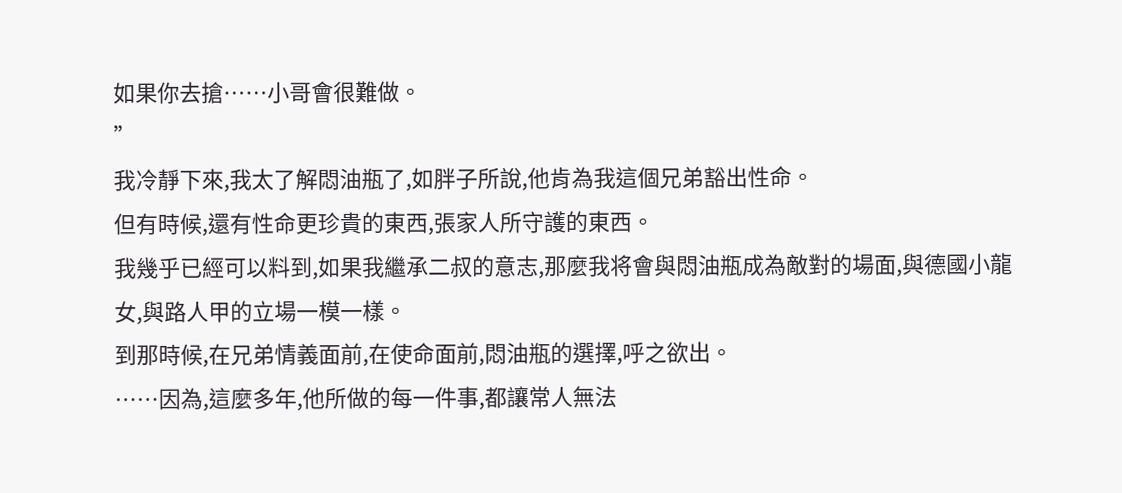如果你去搶……小哥會很難做。
”
我冷靜下來,我太了解悶油瓶了,如胖子所說,他肯為我這個兄弟豁出性命。
但有時候,還有性命更珍貴的東西,張家人所守護的東西。
我幾乎已經可以料到,如果我繼承二叔的意志,那麼我将會與悶油瓶成為敵對的場面,與德國小龍女,與路人甲的立場一模一樣。
到那時候,在兄弟情義面前,在使命面前,悶油瓶的選擇,呼之欲出。
……因為,這麼多年,他所做的每一件事,都讓常人無法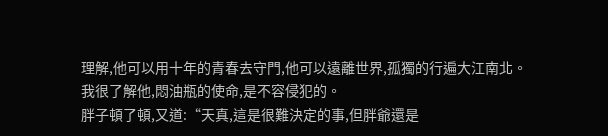理解,他可以用十年的青春去守門,他可以遠離世界,孤獨的行遍大江南北。
我很了解他,悶油瓶的使命,是不容侵犯的。
胖子頓了頓,又道:“天真,這是很難決定的事,但胖爺還是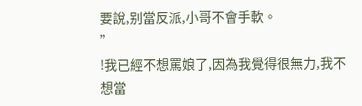要說,别當反派,小哥不會手軟。
”
!我已經不想罵娘了,因為我覺得很無力,我不想當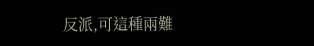反派,可這種兩難